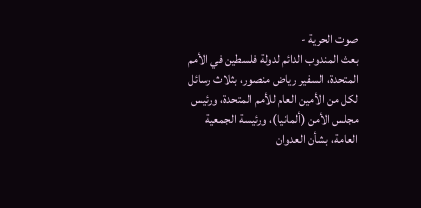صوت الحرية -
بعث المندوب الدائم لدولة فلسطين في الأمم المتحدة، السفير رياض منصور، بثلاث رسائل لكل من الأمين العام للأمم المتحدة، ورئيس مجلس الأمن (ألمانيا)، ورئيسة الجمعية العامة، بشأن العدوان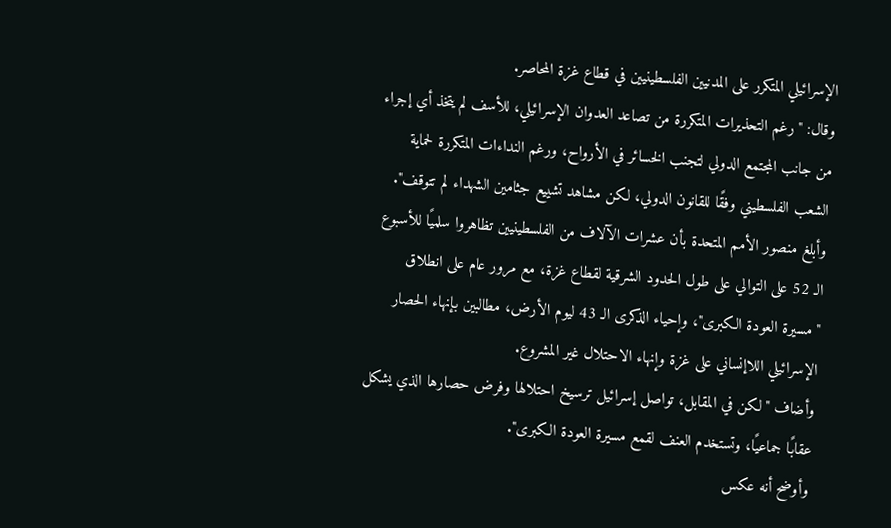الإسرائيلي المتكرر على المدنيين الفلسطينيين في قطاع غزة المحاصر.
وقال: "رغم التحذيرات المتكررة من تصاعد العدوان الإسرائيلي، للأسف لم يتخذ أي إجراء من جانب المجتمع الدولي لتجنب الخسائر في الأرواح، ورغم النداءات المتكررة لحماية الشعب الفلسطيني وفقًا للقانون الدولي، لكن مشاهد تشييع جثامين الشهداء لم تتوقف".
وأبلغ منصور الأمم المتحدة بأن عشرات الآلاف من الفلسطينيين تظاهروا سلميًا للأسبوع الـ 52 على التوالي على طول الحدود الشرقية لقطاع غزة، مع مرور عام على انطلاق "مسيرة العودة الكبرى"، وإحياء الذكرى الـ 43 ليوم الأرض، مطالبين بإنهاء الحصار الإسرائيلي اللاإنساني على غزة وإنهاء الاحتلال غير المشروع.
وأضاف "لكن في المقابل، تواصل إسرائيل ترسيخ احتلالها وفرض حصارها الذي يشكل عقابًا جماعيًا، وتستخدم العنف لقمع مسيرة العودة الكبرى".
وأوضح أنه عكس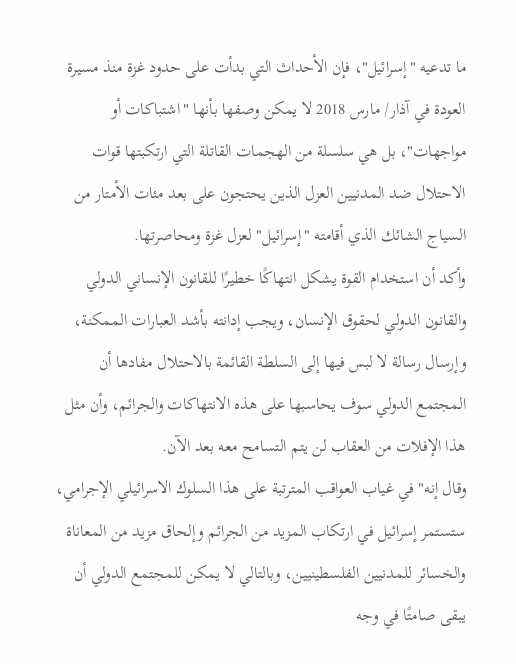ما تدعيه "إسرائيل"، فإن الأحداث التي بدأت على حدود غزة منذ مسيرة العودة في آذار/ مارس 2018 لا يمكن وصفها بأنها "اشتباكات أو مواجهات"، بل هي سلسلة من الهجمات القاتلة التي ارتكبتها قوات الاحتلال ضد المدنيين العزل الذين يحتجون على بعد مئات الأمتار من السياج الشائك الذي أقامته "إسرائيل" لعزل غزة ومحاصرتها.
وأكد أن استخدام القوة يشكل انتهاكًا خطيرًا للقانون الإنساني الدولي والقانون الدولي لحقوق الإنسان، ويجب إدانته بأشد العبارات الممكنة، وإرسال رسالة لا لبس فيها إلى السلطة القائمة بالاحتلال مفادها أن المجتمع الدولي سوف يحاسبها على هذه الانتهاكات والجرائم، وأن مثل هذا الإفلات من العقاب لن يتم التسامح معه بعد الآن.
وقال إنه" في غياب العواقب المترتبة على هذا السلوك الاسرائيلي الإجرامي، ستستمر إسرائيل في ارتكاب المزيد من الجرائم وإلحاق مزيد من المعاناة والخسائر للمدنيين الفلسطينيين، وبالتالي لا يمكن للمجتمع الدولي أن يبقى صامتًا في وجه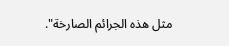مثل هذه الجرائم الصارخة".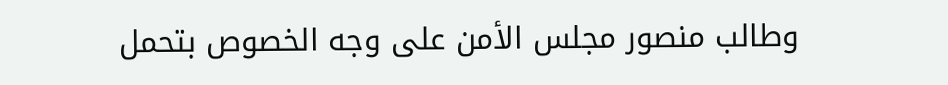وطالب منصور مجلس الأمن على وجه الخصوص بتحمل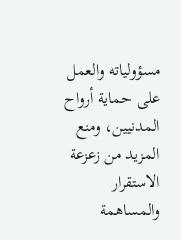مسؤولياته والعمل على حماية أرواح المدنيين، ومنع المزيد من زعزعة الاستقرار والمساهمة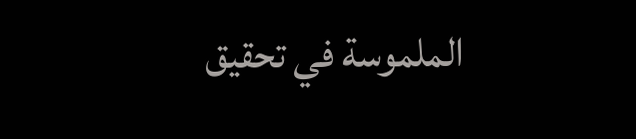الملموسة في تحقيق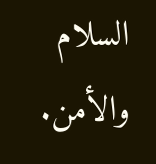السلام والأمن.